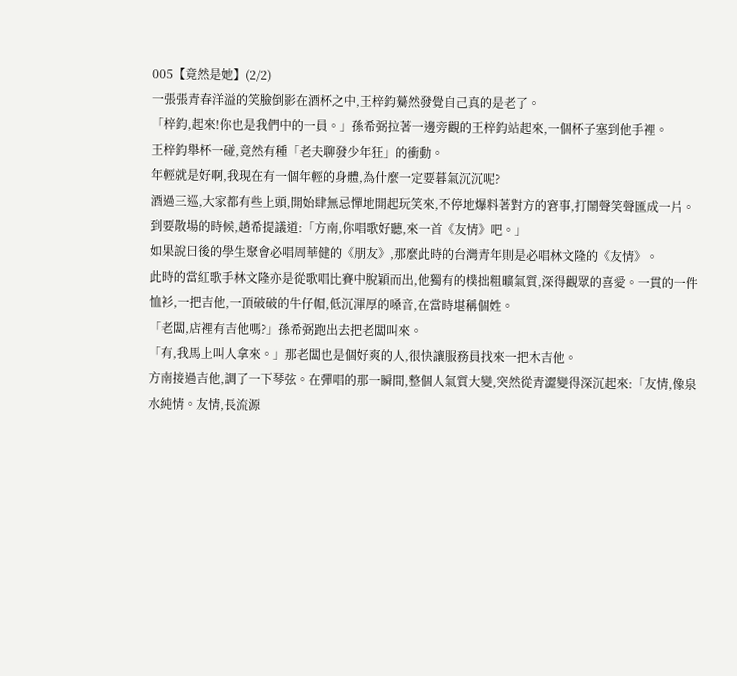005【竟然是她】(2/2)
一張張青春洋溢的笑臉倒影在酒杯之中,王梓鈞驀然發覺自己真的是老了。
「梓鈞,起來!你也是我們中的一員。」孫希弼拉著一邊旁觀的王梓鈞站起來,一個杯子塞到他手裡。
王梓鈞舉杯一碰,竟然有種「老夫聊發少年狂」的衝動。
年輕就是好啊,我現在有一個年輕的身體,為什麼一定要暮氣沉沉呢?
酒過三巡,大家都有些上頭,開始肆無忌憚地開起玩笑來,不停地爆料著對方的窘事,打鬧聲笑聲匯成一片。
到要散場的時候,趙希提議道:「方南,你唱歌好聽,來一首《友情》吧。」
如果說曰後的學生聚會必唱周華健的《朋友》,那麼此時的台灣青年則是必唱林文隆的《友情》。
此時的當紅歌手林文隆亦是從歌唱比賽中脫穎而出,他獨有的樸拙粗曠氣質,深得觀眾的喜愛。一貫的一件恤衫,一把吉他,一頂破破的牛仔帽,低沉渾厚的嗓音,在當時堪稱個姓。
「老闆,店裡有吉他嗎?」孫希弼跑出去把老闆叫來。
「有,我馬上叫人拿來。」那老闆也是個好爽的人,很快讓服務員找來一把木吉他。
方南接過吉他,調了一下琴弦。在彈唱的那一瞬間,整個人氣質大變,突然從青澀變得深沉起來:「友情,像泉水純情。友情,長流源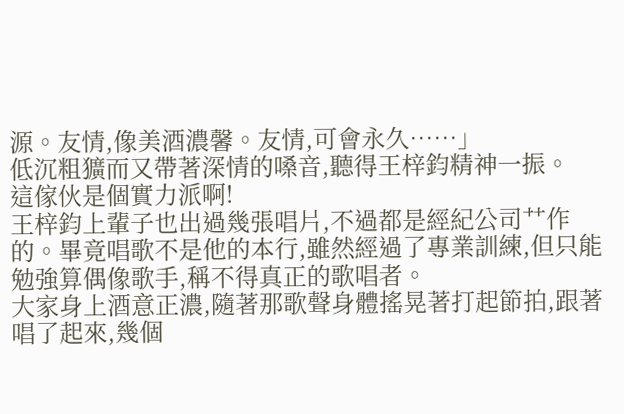源。友情,像美酒濃馨。友情,可會永久……」
低沉粗獷而又帶著深情的嗓音,聽得王梓鈞精神一振。
這傢伙是個實力派啊!
王梓鈞上輩子也出過幾張唱片,不過都是經紀公司艹作的。畢竟唱歌不是他的本行,雖然經過了專業訓練,但只能勉強算偶像歌手,稱不得真正的歌唱者。
大家身上酒意正濃,隨著那歌聲身體搖晃著打起節拍,跟著唱了起來,幾個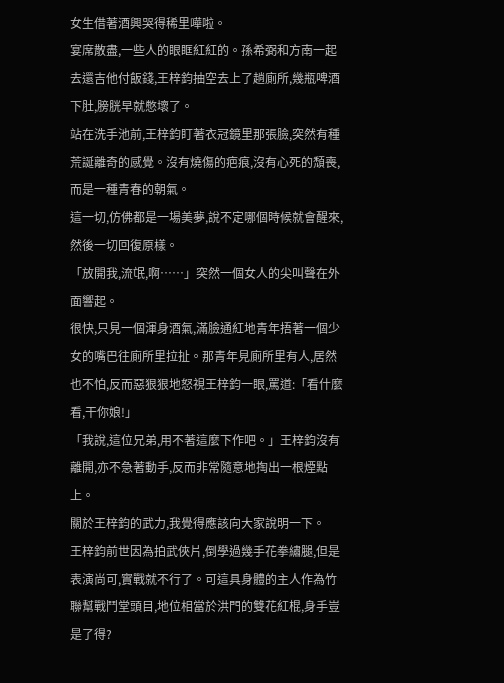女生借著酒興哭得稀里嘩啦。
宴席散盡,一些人的眼眶紅紅的。孫希弼和方南一起去還吉他付飯錢,王梓鈞抽空去上了趟廁所,幾瓶啤酒下肚,膀胱早就憋壞了。
站在洗手池前,王梓鈞盯著衣冠鏡里那張臉,突然有種荒誕離奇的感覺。沒有燒傷的疤痕,沒有心死的頹喪,而是一種青春的朝氣。
這一切,仿佛都是一場美夢,說不定哪個時候就會醒來,然後一切回復原樣。
「放開我,流氓,啊……」突然一個女人的尖叫聲在外面響起。
很快,只見一個渾身酒氣,滿臉通紅地青年捂著一個少女的嘴巴往廁所里拉扯。那青年見廁所里有人,居然也不怕,反而惡狠狠地怒視王梓鈞一眼,罵道:「看什麼看,干你娘!」
「我說,這位兄弟,用不著這麼下作吧。」王梓鈞沒有離開,亦不急著動手,反而非常隨意地掏出一根煙點上。
關於王梓鈞的武力,我覺得應該向大家說明一下。
王梓鈞前世因為拍武俠片,倒學過幾手花拳繡腿,但是表演尚可,實戰就不行了。可這具身體的主人作為竹聯幫戰鬥堂頭目,地位相當於洪門的雙花紅棍,身手豈是了得?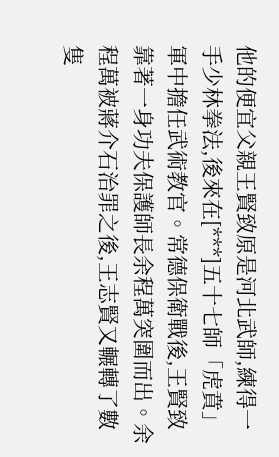他的便宜父親王賢致原是河北武師,練得一手少林拳法,後來在[***]五十七師「虎賁」軍中擔任武術教官。常德保衛戰後,王賢致靠著一身功夫保護師長余程萬突圍而出。余程萬被蔣介石治罪之後,王志賢又輾轉了數隻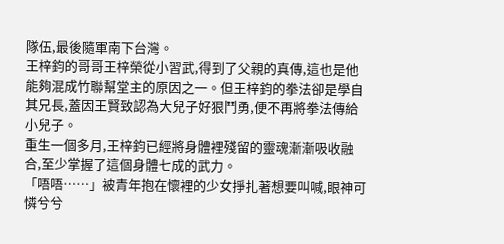隊伍,最後隨軍南下台灣。
王梓鈞的哥哥王梓榮從小習武,得到了父親的真傳,這也是他能夠混成竹聯幫堂主的原因之一。但王梓鈞的拳法卻是學自其兄長,蓋因王賢致認為大兒子好狠鬥勇,便不再將拳法傳給小兒子。
重生一個多月,王梓鈞已經將身體裡殘留的靈魂漸漸吸收融合,至少掌握了這個身體七成的武力。
「唔唔……」被青年抱在懷裡的少女掙扎著想要叫喊,眼神可憐兮兮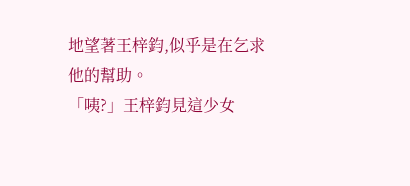地望著王梓鈞,似乎是在乞求他的幫助。
「咦?」王梓鈞見這少女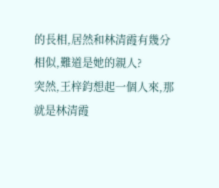的長相,居然和林清霞有幾分相似,難道是她的親人?
突然,王梓鈞想起一個人來,那就是林清霞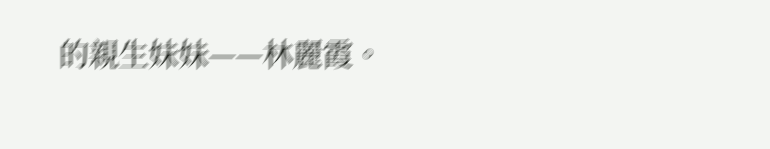的親生妹妹——林麗霞。